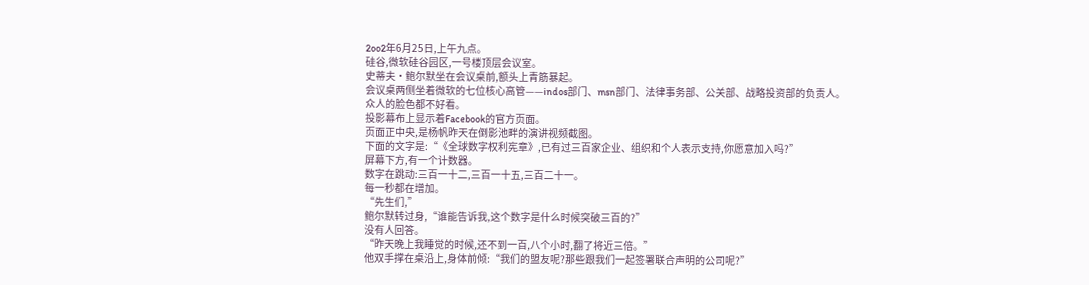2oo2年6月25日,上午九点。
硅谷,微软硅谷园区,一号楼顶层会议室。
史蒂夫·鲍尔默坐在会议桌前,额头上青筋暴起。
会议桌两侧坐着微软的七位核心高管——indos部门、msn部门、法律事务部、公关部、战略投资部的负责人。
众人的脸色都不好看。
投影幕布上显示着Facebook的官方页面。
页面正中央,是杨帆昨天在倒影池畔的演讲视频截图。
下面的文字是:“《全球数字权利宪章》,已有过三百家企业、组织和个人表示支持,你愿意加入吗?”
屏幕下方,有一个计数器。
数字在跳动:三百一十二,三百一十五,三百二十一。
每一秒都在增加。
“先生们,”
鲍尔默转过身,“谁能告诉我,这个数字是什么时候突破三百的?”
没有人回答。
“昨天晚上我睡觉的时候,还不到一百,八个小时,翻了将近三倍。”
他双手撑在桌沿上,身体前倾:“我们的盟友呢?那些跟我们一起签署联合声明的公司呢?”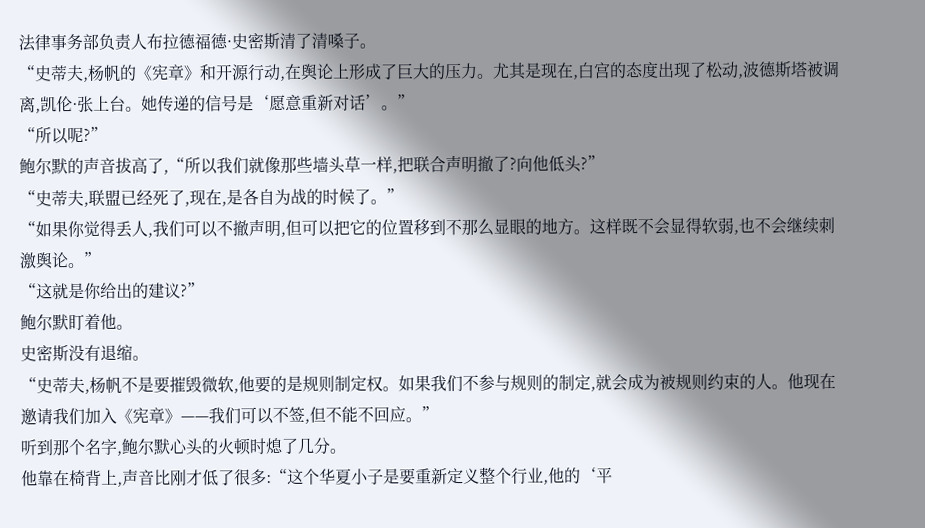法律事务部负责人布拉德福德·史密斯清了清嗓子。
“史蒂夫,杨帆的《宪章》和开源行动,在舆论上形成了巨大的压力。尤其是现在,白宫的态度出现了松动,波德斯塔被调离,凯伦·张上台。她传递的信号是‘愿意重新对话’。”
“所以呢?”
鲍尔默的声音拔高了,“所以我们就像那些墙头草一样,把联合声明撤了?向他低头?”
“史蒂夫,联盟已经死了,现在,是各自为战的时候了。”
“如果你觉得丢人,我们可以不撤声明,但可以把它的位置移到不那么显眼的地方。这样既不会显得软弱,也不会继续刺激舆论。”
“这就是你给出的建议?”
鲍尔默盯着他。
史密斯没有退缩。
“史蒂夫,杨帆不是要摧毁微软,他要的是规则制定权。如果我们不参与规则的制定,就会成为被规则约束的人。他现在邀请我们加入《宪章》——我们可以不签,但不能不回应。”
听到那个名字,鲍尔默心头的火顿时熄了几分。
他靠在椅背上,声音比刚才低了很多:“这个华夏小子是要重新定义整个行业,他的‘平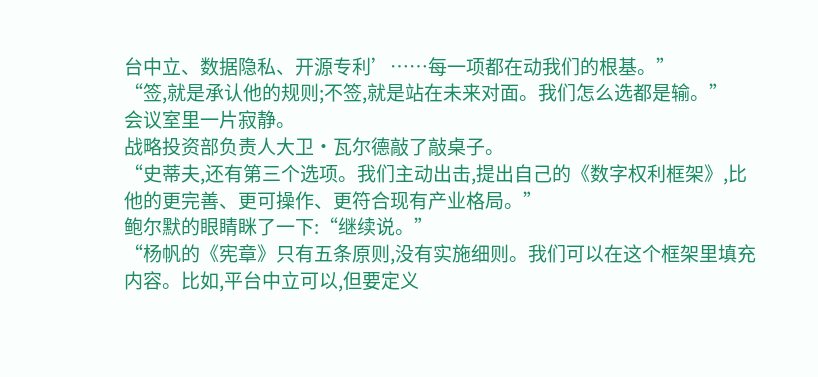台中立、数据隐私、开源专利’……每一项都在动我们的根基。”
“签,就是承认他的规则;不签,就是站在未来对面。我们怎么选都是输。”
会议室里一片寂静。
战略投资部负责人大卫·瓦尔德敲了敲桌子。
“史蒂夫,还有第三个选项。我们主动出击,提出自己的《数字权利框架》,比他的更完善、更可操作、更符合现有产业格局。”
鲍尔默的眼睛眯了一下:“继续说。”
“杨帆的《宪章》只有五条原则,没有实施细则。我们可以在这个框架里填充内容。比如,平台中立可以,但要定义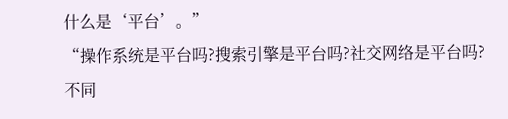什么是‘平台’。”
“操作系统是平台吗?搜索引擎是平台吗?社交网络是平台吗?不同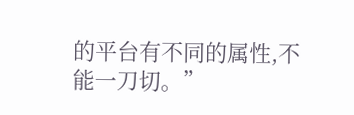的平台有不同的属性,不能一刀切。”